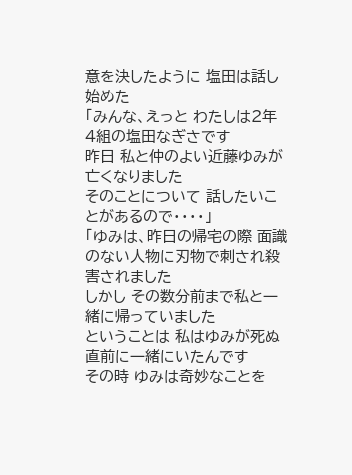意を決したように 塩田は話し始めた
「みんな、えっと わたしは2年4組の塩田なぎさです
昨日 私と仲のよい近藤ゆみが亡くなりました
そのことについて 話したいことがあるので・・・・」
「ゆみは、昨日の帰宅の際 面識のない人物に刃物で刺され殺害されました
しかし その数分前まで私と一緒に帰っていました
ということは 私はゆみが死ぬ直前に一緒にいたんです
その時 ゆみは奇妙なことを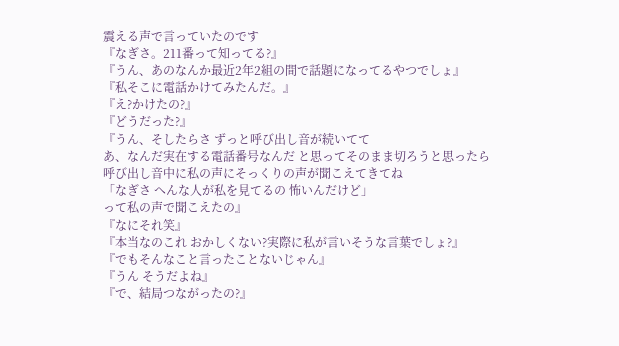震える声で言っていたのです
『なぎさ。211番って知ってる?』
『うん、あのなんか最近2年2組の間で話題になってるやつでしょ』
『私そこに電話かけてみたんだ。』
『え?かけたの?』
『どうだった?』
『うん、そしたらさ ずっと呼び出し音が続いてて
あ、なんだ実在する電話番号なんだ と思ってそのまま切ろうと思ったら
呼び出し音中に私の声にそっくりの声が聞こえてきてね
「なぎさ へんな人が私を見てるの 怖いんだけど」
って私の声で聞こえたの』
『なにそれ笑』
『本当なのこれ おかしくない?実際に私が言いそうな言葉でしょ?』
『でもそんなこと言ったことないじゃん』
『うん そうだよね』
『で、結局つながったの?』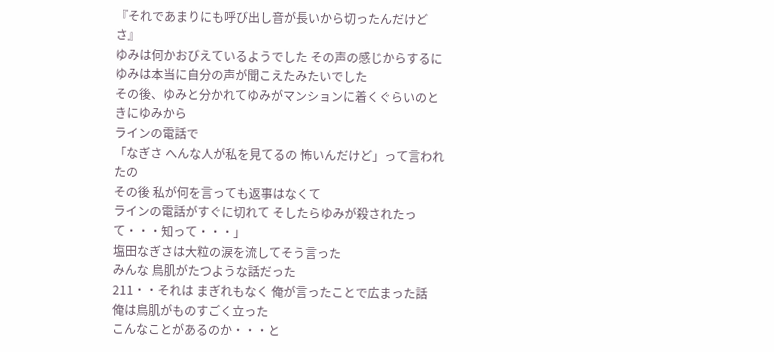『それであまりにも呼び出し音が長いから切ったんだけどさ』
ゆみは何かおびえているようでした その声の感じからするに
ゆみは本当に自分の声が聞こえたみたいでした
その後、ゆみと分かれてゆみがマンションに着くぐらいのときにゆみから
ラインの電話で
「なぎさ へんな人が私を見てるの 怖いんだけど」って言われたの
その後 私が何を言っても返事はなくて
ラインの電話がすぐに切れて そしたらゆみが殺されたって・・・知って・・・」
塩田なぎさは大粒の涙を流してそう言った
みんな 鳥肌がたつような話だった
211・・それは まぎれもなく 俺が言ったことで広まった話
俺は鳥肌がものすごく立った
こんなことがあるのか・・・と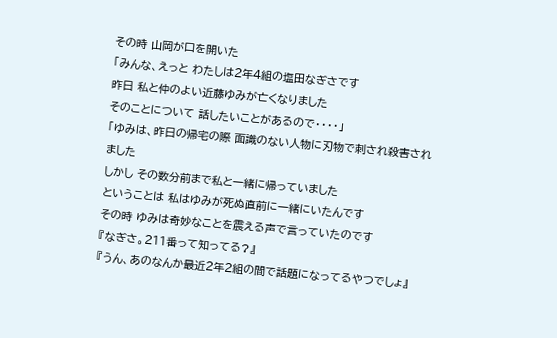その時 山岡が口を開いた
「みんな、えっと わたしは2年4組の塩田なぎさです
昨日 私と仲のよい近藤ゆみが亡くなりました
そのことについて 話したいことがあるので・・・・」
「ゆみは、昨日の帰宅の際 面識のない人物に刃物で刺され殺害されました
しかし その数分前まで私と一緒に帰っていました
ということは 私はゆみが死ぬ直前に一緒にいたんです
その時 ゆみは奇妙なことを震える声で言っていたのです
『なぎさ。211番って知ってる?』
『うん、あのなんか最近2年2組の間で話題になってるやつでしょ』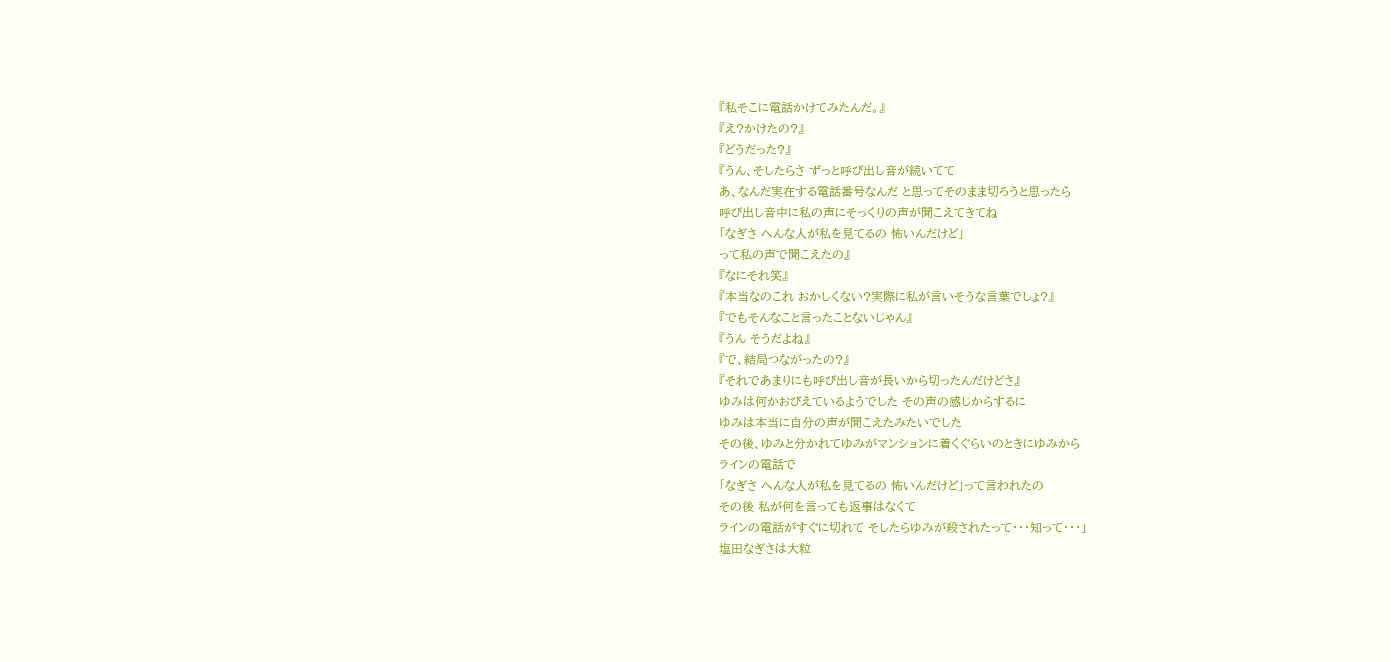『私そこに電話かけてみたんだ。』
『え?かけたの?』
『どうだった?』
『うん、そしたらさ ずっと呼び出し音が続いてて
あ、なんだ実在する電話番号なんだ と思ってそのまま切ろうと思ったら
呼び出し音中に私の声にそっくりの声が聞こえてきてね
「なぎさ へんな人が私を見てるの 怖いんだけど」
って私の声で聞こえたの』
『なにそれ笑』
『本当なのこれ おかしくない?実際に私が言いそうな言葉でしょ?』
『でもそんなこと言ったことないじゃん』
『うん そうだよね』
『で、結局つながったの?』
『それであまりにも呼び出し音が長いから切ったんだけどさ』
ゆみは何かおびえているようでした その声の感じからするに
ゆみは本当に自分の声が聞こえたみたいでした
その後、ゆみと分かれてゆみがマンションに着くぐらいのときにゆみから
ラインの電話で
「なぎさ へんな人が私を見てるの 怖いんだけど」って言われたの
その後 私が何を言っても返事はなくて
ラインの電話がすぐに切れて そしたらゆみが殺されたって・・・知って・・・」
塩田なぎさは大粒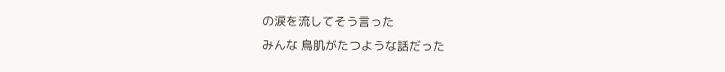の涙を流してそう言った
みんな 鳥肌がたつような話だった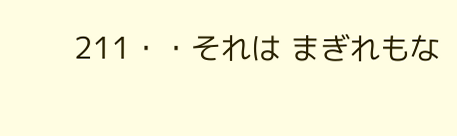211・・それは まぎれもな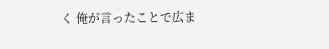く 俺が言ったことで広ま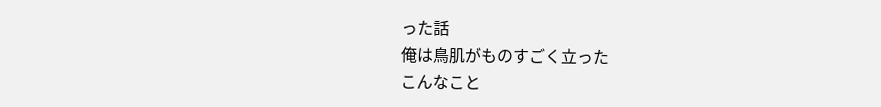った話
俺は鳥肌がものすごく立った
こんなこと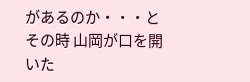があるのか・・・と
その時 山岡が口を開いた